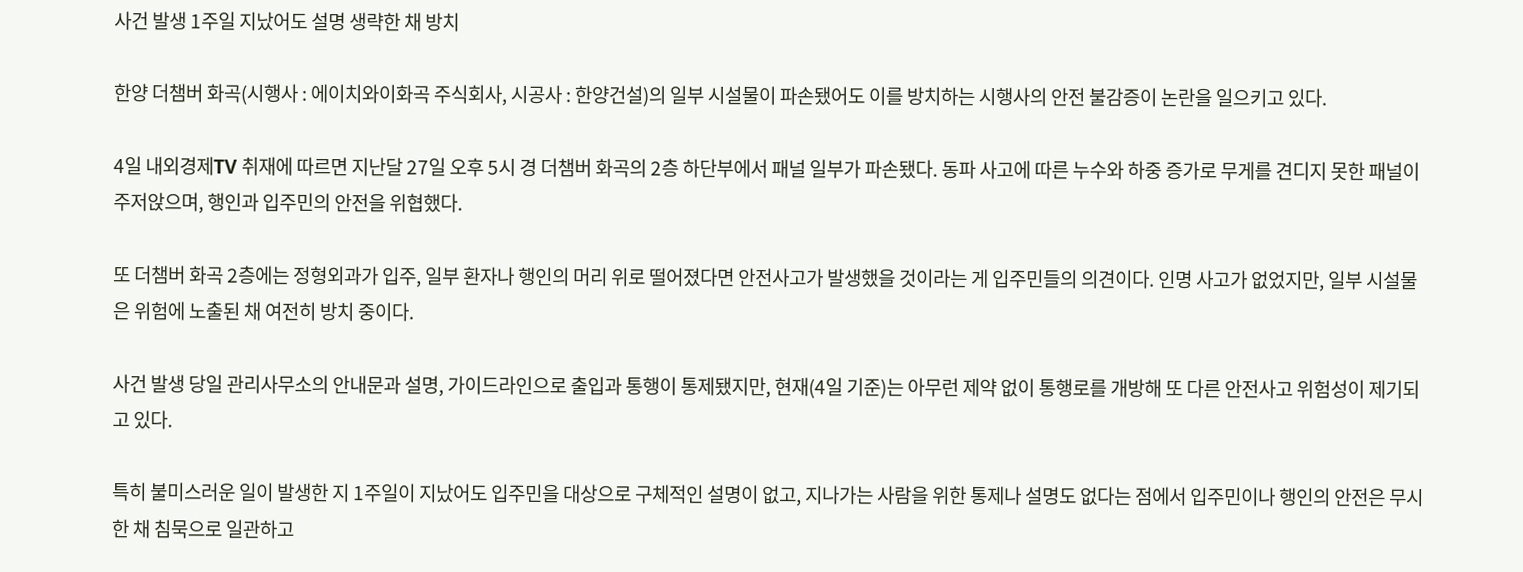사건 발생 1주일 지났어도 설명 생략한 채 방치

한양 더챔버 화곡(시행사 : 에이치와이화곡 주식회사, 시공사 : 한양건설)의 일부 시설물이 파손됐어도 이를 방치하는 시행사의 안전 불감증이 논란을 일으키고 있다.

4일 내외경제TV 취재에 따르면 지난달 27일 오후 5시 경 더챔버 화곡의 2층 하단부에서 패널 일부가 파손됐다. 동파 사고에 따른 누수와 하중 증가로 무게를 견디지 못한 패널이 주저앉으며, 행인과 입주민의 안전을 위협했다.

또 더챔버 화곡 2층에는 정형외과가 입주, 일부 환자나 행인의 머리 위로 떨어졌다면 안전사고가 발생했을 것이라는 게 입주민들의 의견이다. 인명 사고가 없었지만, 일부 시설물은 위험에 노출된 채 여전히 방치 중이다.

사건 발생 당일 관리사무소의 안내문과 설명, 가이드라인으로 출입과 통행이 통제됐지만, 현재(4일 기준)는 아무런 제약 없이 통행로를 개방해 또 다른 안전사고 위험성이 제기되고 있다.

특히 불미스러운 일이 발생한 지 1주일이 지났어도 입주민을 대상으로 구체적인 설명이 없고, 지나가는 사람을 위한 통제나 설명도 없다는 점에서 입주민이나 행인의 안전은 무시한 채 침묵으로 일관하고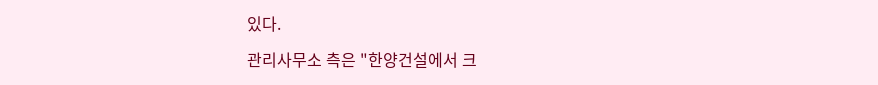있다.

관리사무소 측은 "한양건설에서 크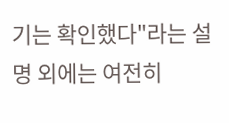기는 확인했다"라는 설명 외에는 여전히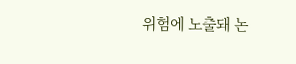위험에 노출돼 논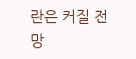란은 커질 전망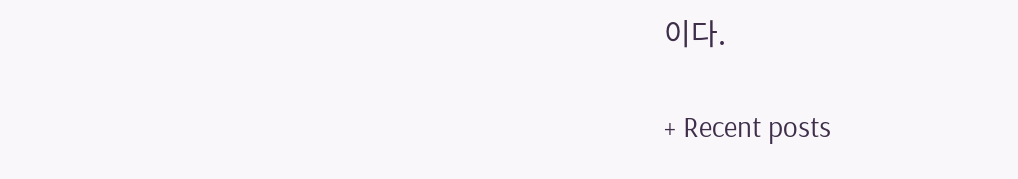이다.

+ Recent posts